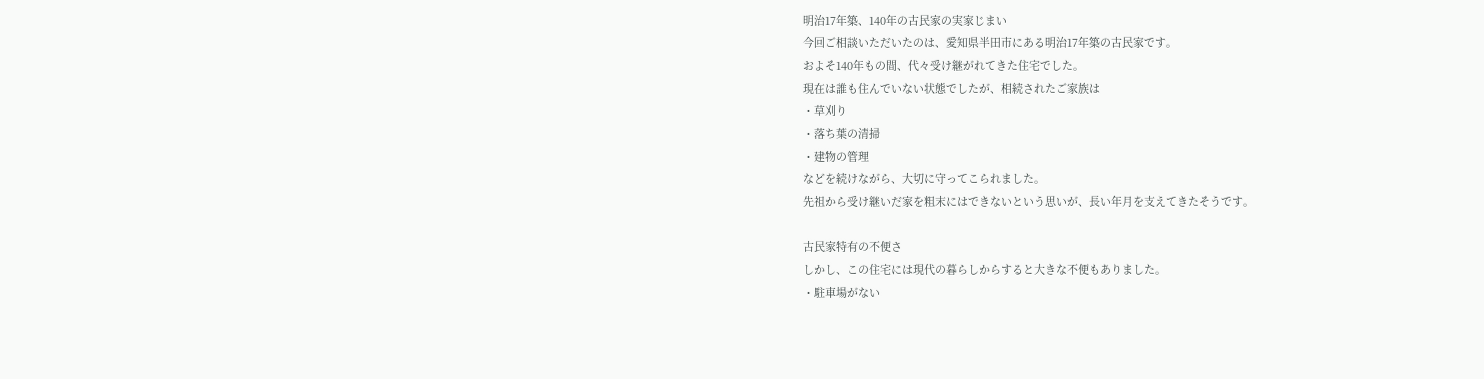明治17年築、140年の古民家の実家じまい
今回ご相談いただいたのは、愛知県半田市にある明治17年築の古民家です。
およそ140年もの間、代々受け継がれてきた住宅でした。
現在は誰も住んでいない状態でしたが、相続されたご家族は
・草刈り
・落ち葉の清掃
・建物の管理
などを続けながら、大切に守ってこられました。
先祖から受け継いだ家を粗末にはできないという思いが、長い年月を支えてきたそうです。

古民家特有の不便さ
しかし、この住宅には現代の暮らしからすると大きな不便もありました。
・駐車場がない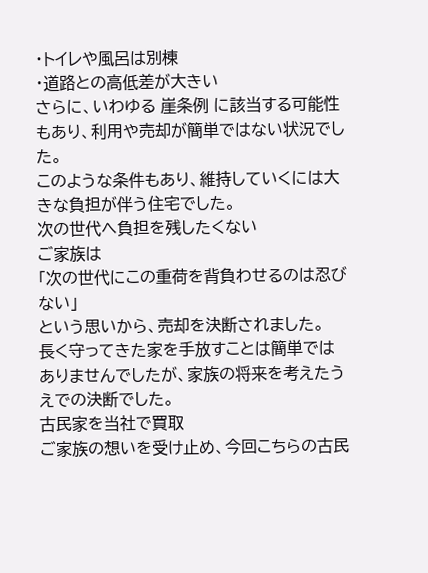・トイレや風呂は別棟
・道路との高低差が大きい
さらに、いわゆる 崖条例 に該当する可能性もあり、利用や売却が簡単ではない状況でした。
このような条件もあり、維持していくには大きな負担が伴う住宅でした。
次の世代へ負担を残したくない
ご家族は
「次の世代にこの重荷を背負わせるのは忍びない」
という思いから、売却を決断されました。
長く守ってきた家を手放すことは簡単ではありませんでしたが、家族の将来を考えたうえでの決断でした。
古民家を当社で買取
ご家族の想いを受け止め、今回こちらの古民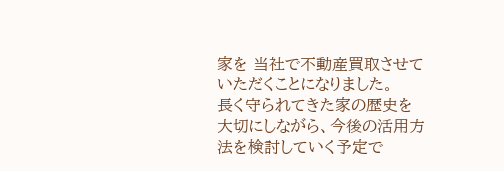家を 当社で不動産買取させていただくことになりました。
長く守られてきた家の歴史を大切にしながら、今後の活用方法を検討していく予定で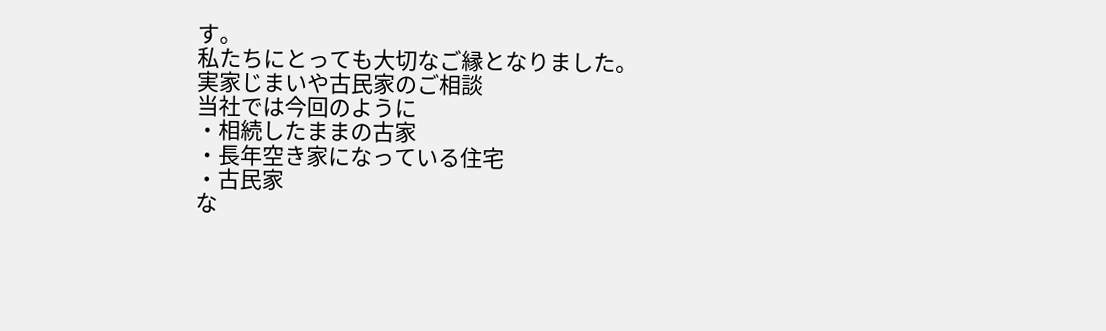す。
私たちにとっても大切なご縁となりました。
実家じまいや古民家のご相談
当社では今回のように
・相続したままの古家
・長年空き家になっている住宅
・古民家
な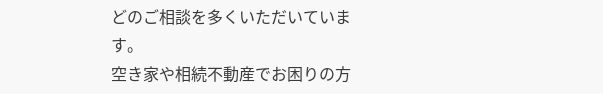どのご相談を多くいただいています。
空き家や相続不動産でお困りの方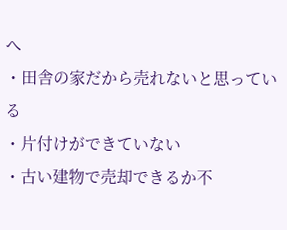へ
・田舎の家だから売れないと思っている
・片付けができていない
・古い建物で売却できるか不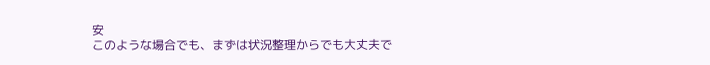安
このような場合でも、まずは状況整理からでも大丈夫で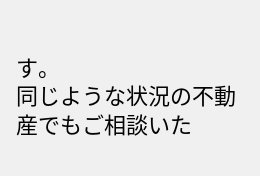す。
同じような状況の不動産でもご相談いた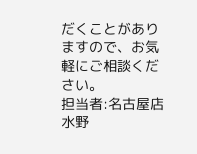だくことがありますので、お気軽にご相談ください。
担当者:名古屋店 水野